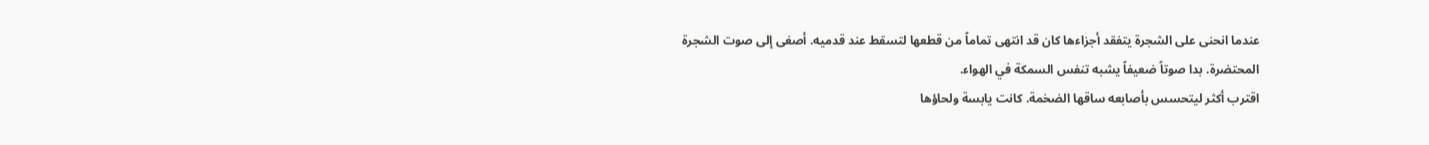عندما انحنى على الشجرة يتفقد أجزاءها كان قد انتهى تماماً من قطعها لتسقط عند قدميه. أصغى إلى صوت الشجرة المحتضرة. بدا صوتاً ضعيفاً يشبه تنفس السمكة في الهواء.
اقترب أكثر ليتحسس بأصابعه ساقها الضخمة. كانت يابسة ولحاؤها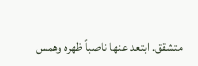متشقق. ابتعد عنها ناصباً ظهره وهمس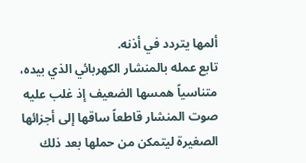ألمها يتردد في أذنه.
تابع عمله بالمنشار الكهربائي الذي بيده، متناسياً همسها الضعيف إذ غلب عليه صوت المنشار قاطعاً ساقها إلى أجزائها الصغيرة ليتمكن من حملها بعد ذلك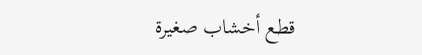قطع أخشاب صغيرة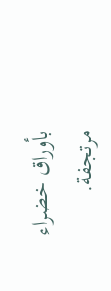بأوراق خضراء مرتجفة.